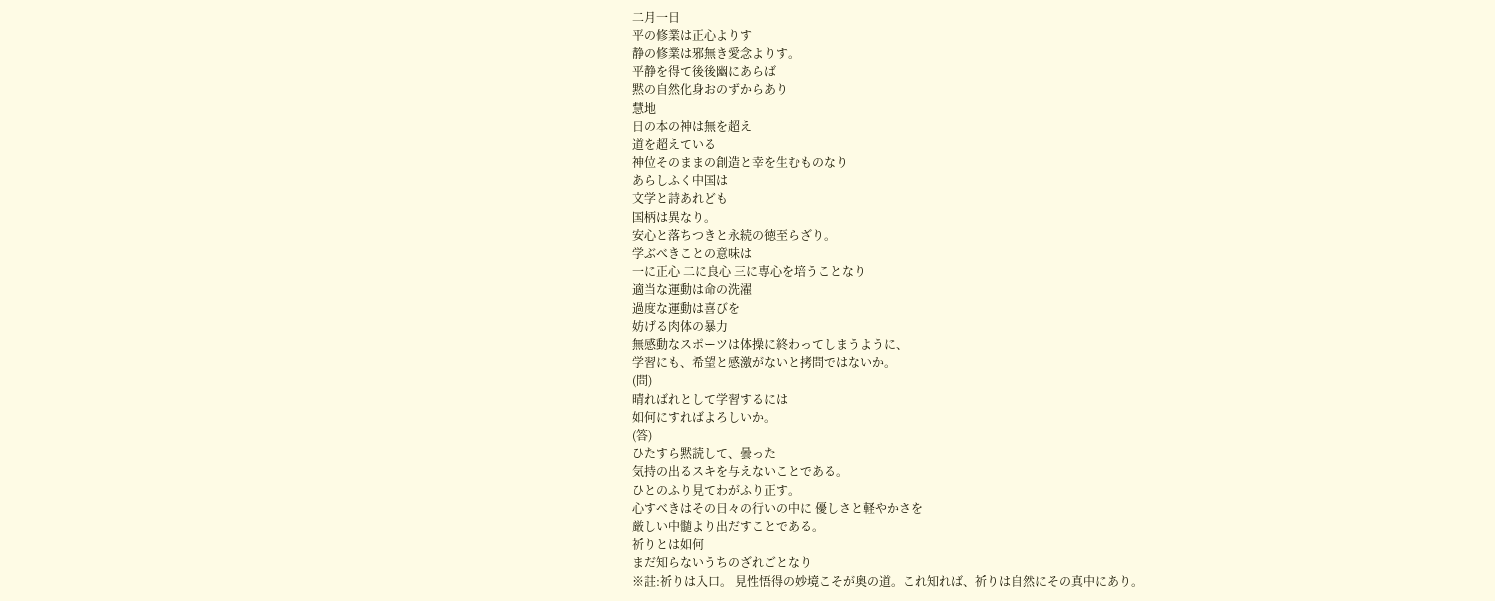二月一日
平の修業は正心よりす
静の修業は邪無き愛念よりす。
平静を得て後後幽にあらば
黙の自然化身おのずからあり
慧地
日の本の神は無を超え
道を超えている
神位そのままの創造と幸を生むものなり
あらしふく中国は
文学と詩あれども
国柄は異なり。
安心と落ちつきと永続の徳至らざり。
学ぶべきことの意味は
一に正心 二に良心 三に専心を培うことなり
適当な運動は命の洗濯
過度な運動は喜びを
妨げる肉体の暴力
無感動なスポーツは体操に終わってしまうように、
学習にも、希望と感激がないと拷問ではないか。
(問)
晴ればれとして学習するには
如何にすればよろしいか。
(答)
ひたすら黙読して、曇った
気持の出るスキを与えないことである。
ひとのふり見てわがふり正す。
心すべきはその日々の行いの中に 優しさと軽やかさを
厳しい中髄より出だすことである。
祈りとは如何
まだ知らないうちのざれごとなり
※註:祈りは入口。 見性悟得の妙境こそが奥の道。これ知れば、祈りは自然にその真中にあり。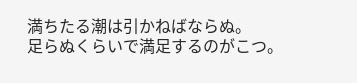満ちたる潮は引かねばならぬ。
足らぬくらいで満足するのがこつ。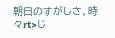朝日のすがしさ、時々rt>じ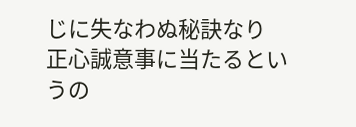じに失なわぬ秘訣なり
正心誠意事に当たるというの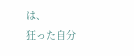は、
狂った自分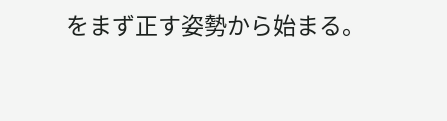をまず正す姿勢から始まる。